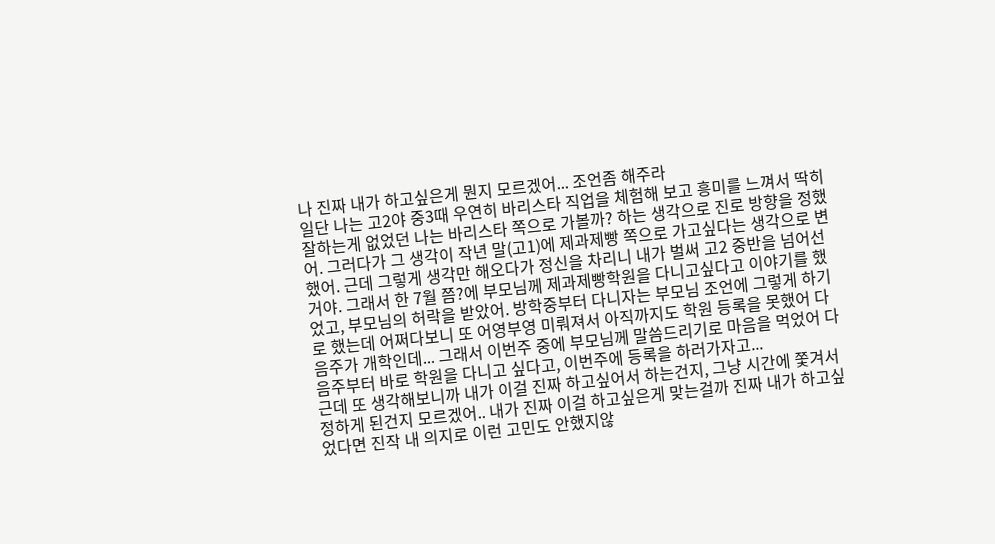나 진짜 내가 하고싶은게 뭔지 모르겠어... 조언좀 해주라
일단 나는 고2야 중3때 우연히 바리스타 직업을 체험해 보고 흥미를 느껴서 딱히 잘하는게 없었던 나는 바리스타 쪽으로 가볼까? 하는 생각으로 진로 방향을 정했어. 그러다가 그 생각이 작년 말(고1)에 제과제빵 쪽으로 가고싶다는 생각으로 변했어. 근데 그렇게 생각만 해오다가 정신을 차리니 내가 벌써 고2 중반을 넘어선거야. 그래서 한 7월 쯤?에 부모님께 제과제빵학원을 다니고싶다고 이야기를 했었고, 부모님의 허락을 받았어. 방학중부터 다니자는 부모님 조언에 그렇게 하기로 했는데 어쩌다보니 또 어영부영 미뤄져서 아직까지도 학원 등록을 못했어 다음주가 개학인데... 그래서 이번주 중에 부모님께 말씀드리기로 마음을 먹었어 다음주부터 바로 학원을 다니고 싶다고, 이번주에 등록을 하러가자고...
근데 또 생각해보니까 내가 이걸 진짜 하고싶어서 하는건지, 그냥 시간에 쫓겨서 정하게 된건지 모르겠어.. 내가 진짜 이걸 하고싶은게 맞는걸까 진짜 내가 하고싶었다면 진작 내 의지로 이런 고민도 안했지않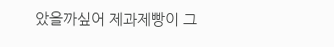았을까싶어 제과제빵이 그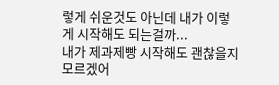렇게 쉬운것도 아닌데 내가 이렇게 시작해도 되는걸까...
내가 제과제빵 시작해도 괜찮을지 모르겠어